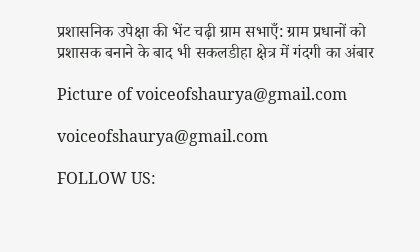प्रशासनिक उपेक्षा की भेंट चढ़ी ग्राम सभाएँ: ग्राम प्रधानों को प्रशासक बनाने के बाद भी सकलडीहा क्षेत्र में गंदगी का अंबार

Picture of voiceofshaurya@gmail.com

voiceofshaurya@gmail.com

FOLLOW US: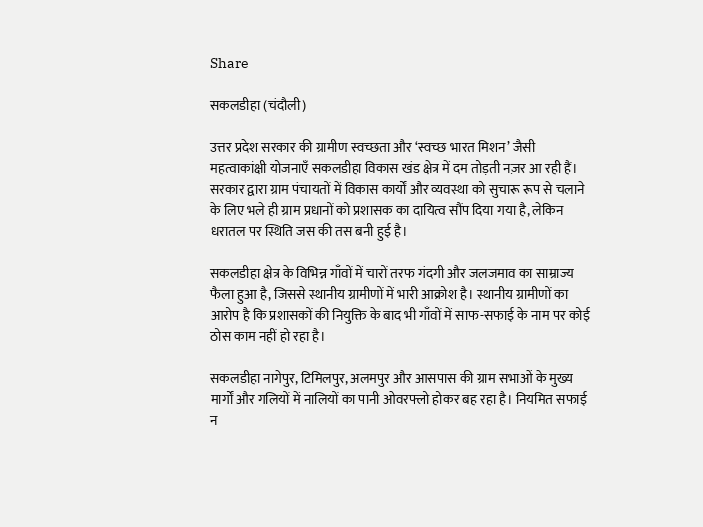Share

सकलडीहा (चंदौली)

उत्तर प्रदेश सरकार की ग्रामीण स्वच्छता और ‘स्वच्छ भारत मिशन’ जैसी महत्वाकांक्षी योजनाएँ सकलडीहा विकास खंड क्षेत्र में दम तोड़ती नज़र आ रही हैं। सरकार द्वारा ग्राम पंचायतों में विकास कार्यों और व्यवस्था को सुचारू रूप से चलाने के लिए भले ही ग्राम प्रधानों को प्रशासक का दायित्व सौंप दिया गया है, लेकिन धरातल पर स्थिति जस की तस बनी हुई है।

सकलडीहा क्षेत्र के विभिन्न गाँवों में चारों तरफ गंदगी और जलजमाव का साम्राज्य फैला हुआ है, जिससे स्थानीय ग्रामीणों में भारी आक्रोश है। स्थानीय ग्रामीणों का आरोप है कि प्रशासकों की नियुक्ति के बाद भी गाँवों में साफ-सफाई के नाम पर कोई ठोस काम नहीं हो रहा है।

सकलडीहा नागेपुर, टिमिलपुर, अलमपुर और आसपास की ग्राम सभाओं के मुख्य मार्गों और गलियों में नालियों का पानी ओवरफ्लो होकर बह रहा है। नियमित सफाई न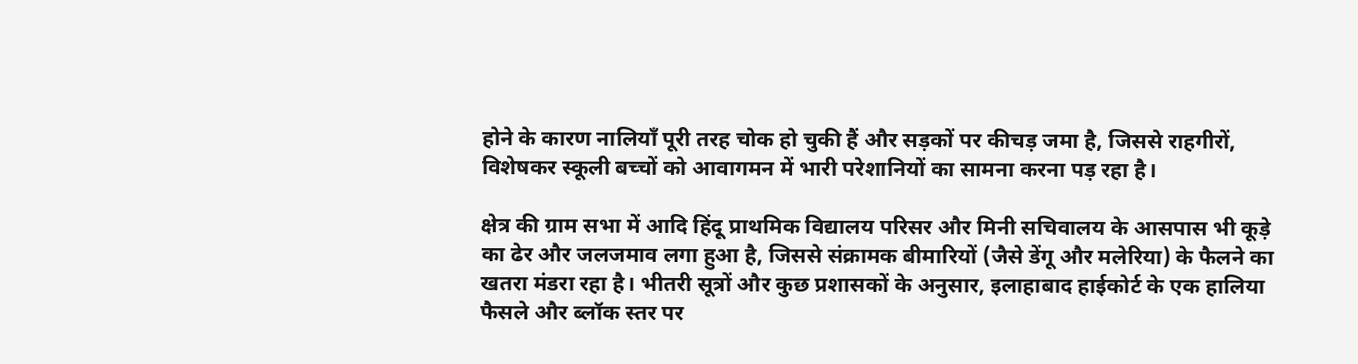होने के कारण नालियाँ पूरी तरह चोक हो चुकी हैं और सड़कों पर कीचड़ जमा है, जिससे राहगीरों, विशेषकर स्कूली बच्चों को आवागमन में भारी परेशानियों का सामना करना पड़ रहा है।

क्षेत्र की ग्राम सभा में आदि हिंदू प्राथमिक विद्यालय परिसर और मिनी सचिवालय के आसपास भी कूड़े का ढेर और जलजमाव लगा हुआ है, जिससे संक्रामक बीमारियों (जैसे डेंगू और मलेरिया) के फैलने का खतरा मंडरा रहा है। भीतरी सूत्रों और कुछ प्रशासकों के अनुसार, इलाहाबाद हाईकोर्ट के एक हालिया फैसले और ब्लॉक स्तर पर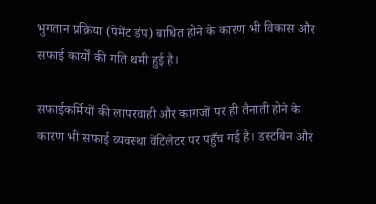भुगतान प्रक्रिया (पेमेंट डंप) बाधित होने के कारण भी विकास और सफाई कार्यों की गति थमी हुई है।

सफाईकर्मियों की लापरवाही और कागजों पर ही तैनाती होने के कारण भी सफाई व्यवस्था वेंटिलेटर पर पहुँच गई है। डस्टबिन और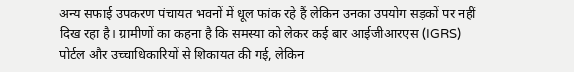अन्य सफाई उपकरण पंचायत भवनों में धूल फांक रहे हैं लेकिन उनका उपयोग सड़कों पर नहीं दिख रहा है। ग्रामीणों का कहना है कि समस्या को लेकर कई बार आईजीआरएस (IGRS) पोर्टल और उच्चाधिकारियों से शिकायत की गई, लेकिन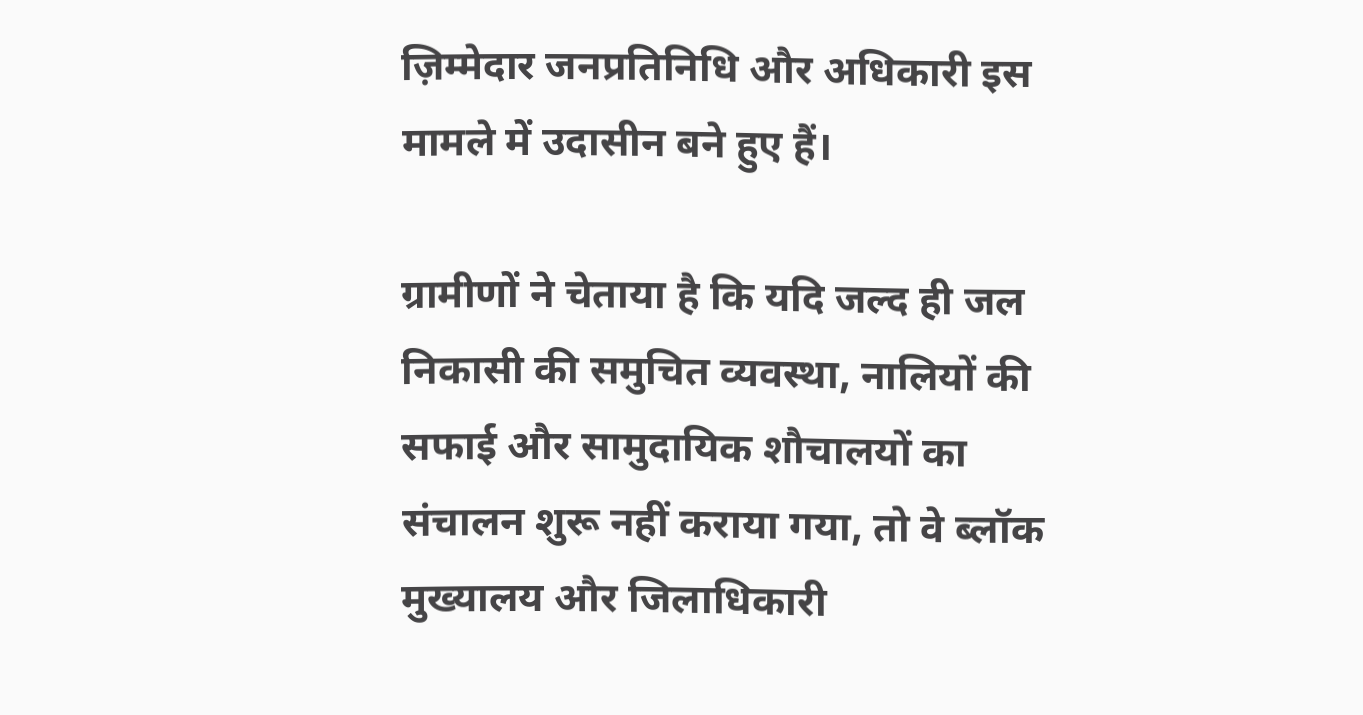ज़िम्मेदार जनप्रतिनिधि और अधिकारी इस मामले में उदासीन बने हुए हैं।

ग्रामीणों ने चेताया है कि यदि जल्द ही जल निकासी की समुचित व्यवस्था, नालियों की सफाई और सामुदायिक शौचालयों का संचालन शुरू नहीं कराया गया, तो वे ब्लॉक मुख्यालय और जिलाधिकारी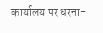कार्यालय पर धरना-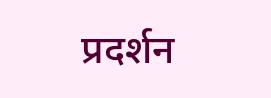प्रदर्शन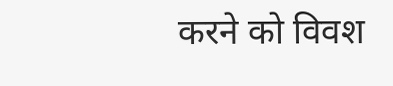करने को विवश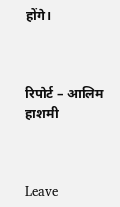होंगे।



रिपोर्ट – आलिम हाशमी



Leave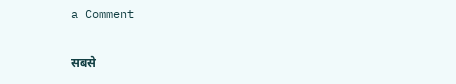a Comment

सबसे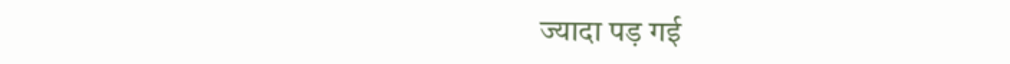ज्यादा पड़ गई